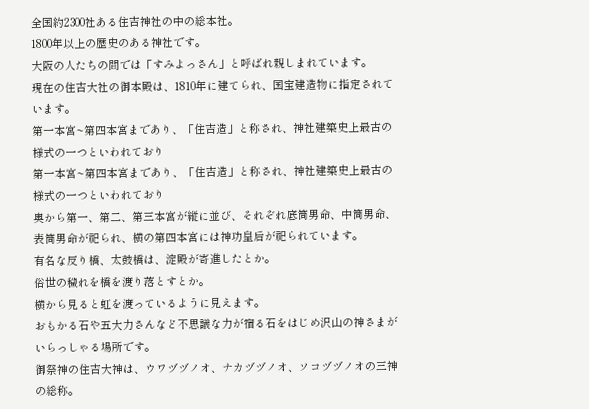全国約2300社ある住吉神社の中の総本社。
1800年以上の歴史のある神社です。
大阪の人たちの間では「すみよっさん」と呼ばれ親しまれています。
現在の住吉大社の御本殿は、1810年に建てられ、国宝建造物に指定されています。
第一本宮~第四本宮まであり、「住吉造」と称され、神社建築史上最古の様式の一つといわれており
第一本宮~第四本宮まであり、「住吉造」と称され、神社建築史上最古の様式の一つといわれており
奥から第一、第二、第三本宮が縦に並び、それぞれ底筒男命、中筒男命、表筒男命が祀られ、横の第四本宮には神功皇后が祀られています。
有名な反り橋、太鼓橋は、淀殿が寄進したとか。
俗世の穢れを橋を渡り落とすとか。
横から見ると虹を渡っているように見えます。
おもかる石や五大力さんなど不思議な力が宿る石をはじめ沢山の神さまがいらっしゃる場所です。
御祭神の住吉大神は、ウワヅヅノオ、ナカヅヅノオ、ソコヅヅノオの三神の総称。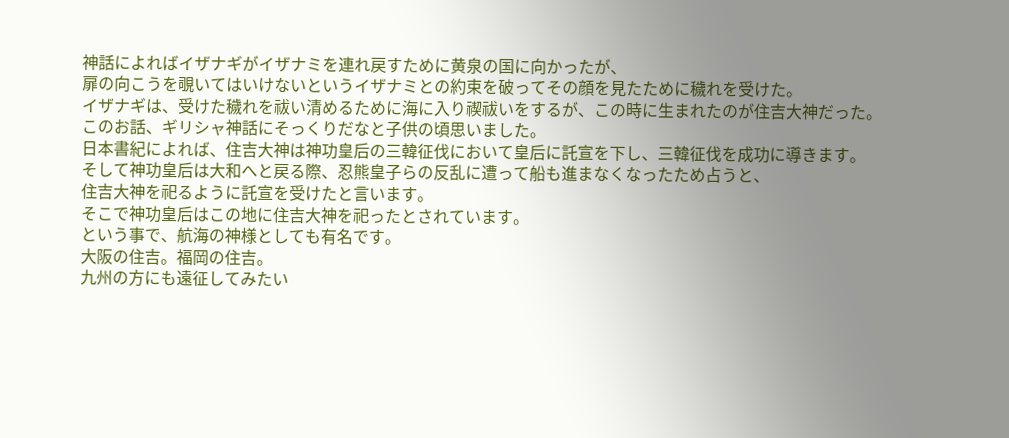神話によればイザナギがイザナミを連れ戻すために黄泉の国に向かったが、
扉の向こうを覗いてはいけないというイザナミとの約束を破ってその顔を見たために穢れを受けた。
イザナギは、受けた穢れを祓い清めるために海に入り禊祓いをするが、この時に生まれたのが住吉大神だった。
このお話、ギリシャ神話にそっくりだなと子供の頃思いました。
日本書紀によれば、住吉大神は神功皇后の三韓征伐において皇后に託宣を下し、三韓征伐を成功に導きます。
そして神功皇后は大和へと戻る際、忍熊皇子らの反乱に遭って船も進まなくなったため占うと、
住吉大神を祀るように託宣を受けたと言います。
そこで神功皇后はこの地に住吉大神を祀ったとされています。
という事で、航海の神様としても有名です。
大阪の住吉。福岡の住吉。
九州の方にも遠征してみたい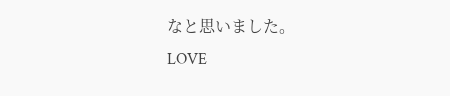なと思いました。
LOVE